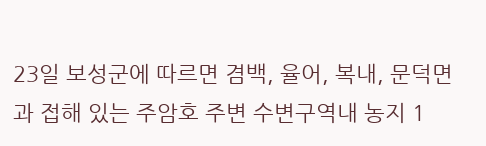23일 보성군에 따르면 겸백, 율어, 복내, 문덕면과 접해 있는 주암호 주변 수변구역내 농지 1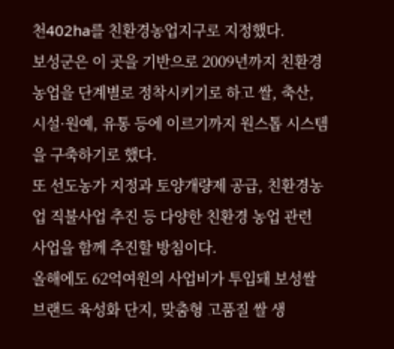천402ha를 친환경농업지구로 지정했다.
보성군은 이 곳을 기반으로 2009년까지 친환경농업을 단계별로 정착시키기로 하고 쌀, 축산, 시설·원예, 유통 등에 이르기까지 원스톱 시스템을 구축하기로 했다.
또 선도농가 지정과 토양개량제 공급, 친환경농업 직불사업 추진 등 다양한 친환경 농업 관련 사업을 함께 추진할 방침이다.
올해에도 62억여원의 사업비가 투입돼 보성쌀 브랜드 육성화 단지, 맞춤형 고품질 쌀 생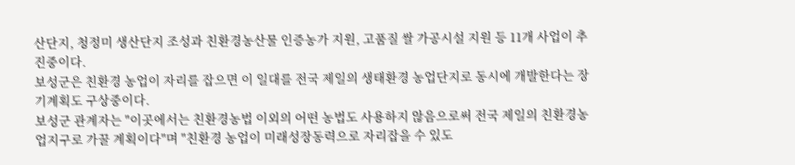산단지, 청정미 생산단지 조성과 친환경농산물 인증농가 지원, 고품질 쌀 가공시설 지원 등 11개 사업이 추진중이다.
보성군은 친환경 농업이 자리를 잡으면 이 일대를 전국 제일의 생태환경 농업단지로 동시에 개발한다는 장기계획도 구상중이다.
보성군 관계자는 "이곳에서는 친환경농법 이외의 어떤 농법도 사용하지 않음으로써 전국 제일의 친환경농업지구로 가꿀 계획이다"며 "친환경 농업이 미래성장동력으로 자리잡을 수 있도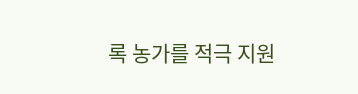록 농가를 적극 지원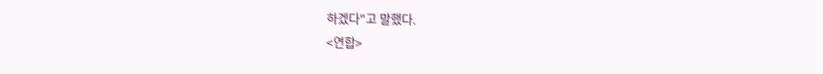하겠다"고 말했다.
<연합>